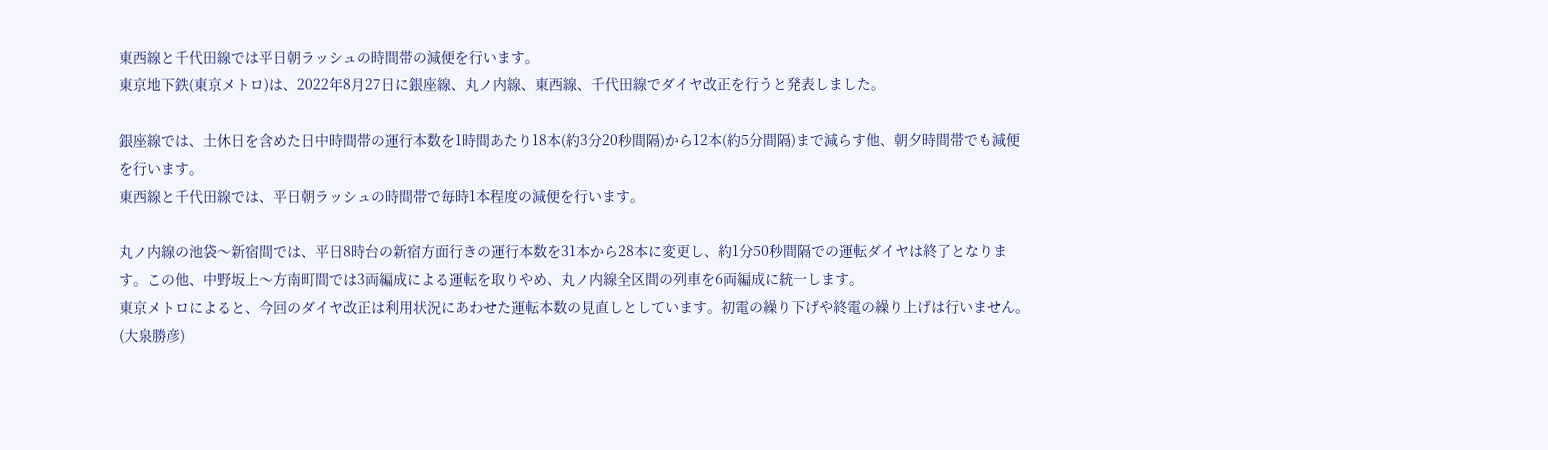東西線と千代田線では平日朝ラッシュの時間帯の減便を行います。
東京地下鉄(東京メトロ)は、2022年8月27日に銀座線、丸ノ内線、東西線、千代田線でダイヤ改正を行うと発表しました。

銀座線では、土休日を含めた日中時間帯の運行本数を1時間あたり18本(約3分20秒間隔)から12本(約5分間隔)まで減らす他、朝夕時間帯でも減便を行います。
東西線と千代田線では、平日朝ラッシュの時間帯で毎時1本程度の減便を行います。

丸ノ内線の池袋〜新宿間では、平日8時台の新宿方面行きの運行本数を31本から28本に変更し、約1分50秒間隔での運転ダイヤは終了となります。この他、中野坂上〜方南町間では3両編成による運転を取りやめ、丸ノ内線全区間の列車を6両編成に統一します。
東京メトロによると、今回のダイヤ改正は利用状況にあわせた運転本数の見直しとしています。初電の繰り下げや終電の繰り上げは行いません。
(大泉勝彦)